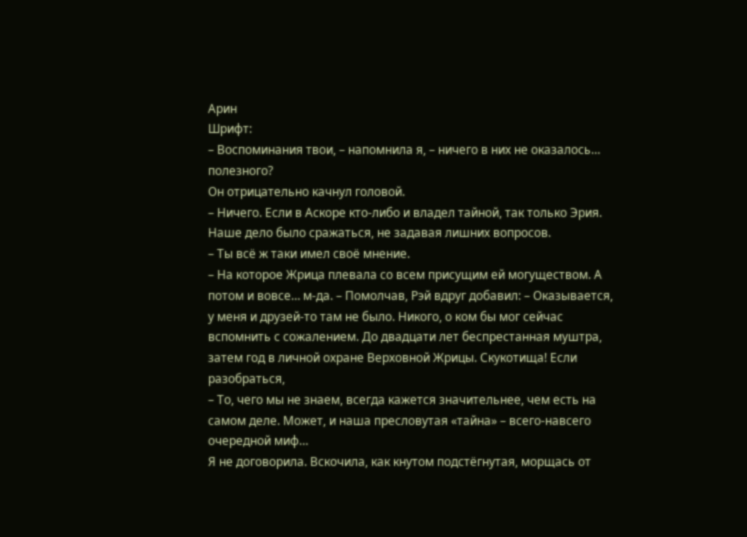Арин
Шрифт:
– Воспоминания твои, – напомнила я, – ничего в них не оказалось… полезного?
Он отрицательно качнул головой.
– Ничего. Если в Аскоре кто-либо и владел тайной, так только Эрия. Наше дело было сражаться, не задавая лишних вопросов.
– Ты всё ж таки имел своё мнение.
– На которое Жрица плевала со всем присущим ей могуществом. А потом и вовсе… м-да. – Помолчав, Рэй вдруг добавил: – Оказывается, у меня и друзей-то там не было. Никого, о ком бы мог сейчас вспомнить с сожалением. До двадцати лет беспрестанная муштра, затем год в личной охране Верховной Жрицы. Скукотища! Если разобраться,
– То, чего мы не знаем, всегда кажется значительнее, чем есть на самом деле. Может, и наша пресловутая «тайна» – всего-навсего очередной миф…
Я не договорила. Вскочила, как кнутом подстёгнутая, морщась от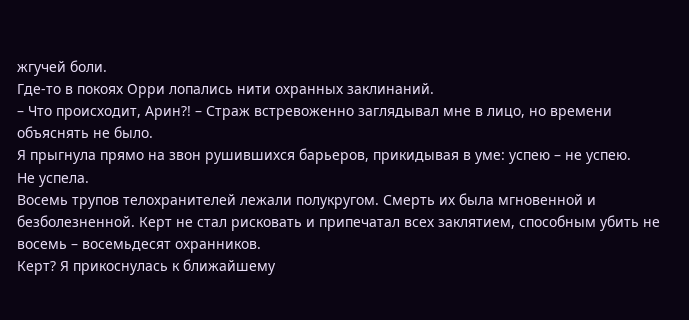жгучей боли.
Где-то в покоях Орри лопались нити охранных заклинаний.
– Что происходит, Арин?! – Страж встревоженно заглядывал мне в лицо, но времени объяснять не было.
Я прыгнула прямо на звон рушившихся барьеров, прикидывая в уме: успею – не успею.
Не успела.
Восемь трупов телохранителей лежали полукругом. Смерть их была мгновенной и безболезненной. Керт не стал рисковать и припечатал всех заклятием, способным убить не восемь – восемьдесят охранников.
Керт? Я прикоснулась к ближайшему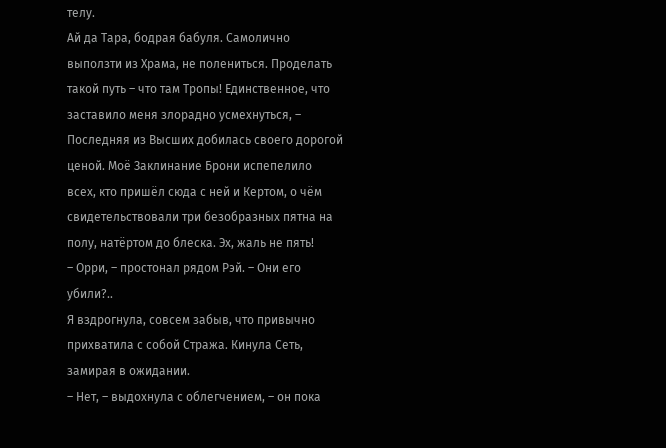телу.
Ай да Тара, бодрая бабуля. Самолично выползти из Храма, не полениться. Проделать такой путь – что там Тропы! Единственное, что заставило меня злорадно усмехнуться, – Последняя из Высших добилась своего дорогой ценой. Моё Заклинание Брони испепелило всех, кто пришёл сюда с ней и Кертом, о чём свидетельствовали три безобразных пятна на полу, натёртом до блеска. Эх, жаль не пять!
– Орри, – простонал рядом Рэй. – Они его убили?..
Я вздрогнула, совсем забыв, что привычно прихватила с собой Стража. Кинула Сеть, замирая в ожидании.
– Нет, – выдохнула с облегчением, – он пока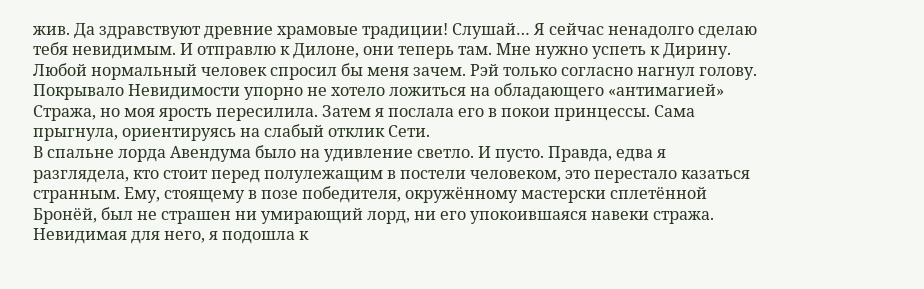жив. Да здравствуют древние храмовые традиции! Слушай… Я сейчас ненадолго сделаю тебя невидимым. И отправлю к Дилоне, они теперь там. Мне нужно успеть к Дирину.
Любой нормальный человек спросил бы меня зачем. Рэй только согласно нагнул голову. Покрывало Невидимости упорно не хотело ложиться на обладающего «антимагией» Стража, но моя ярость пересилила. Затем я послала его в покои принцессы. Сама прыгнула, ориентируясь на слабый отклик Сети.
В спальне лорда Авендума было на удивление светло. И пусто. Правда, едва я разглядела, кто стоит перед полулежащим в постели человеком, это перестало казаться странным. Ему, стоящему в позе победителя, окружённому мастерски сплетённой Бронёй, был не страшен ни умирающий лорд, ни его упокоившаяся навеки стража. Невидимая для него, я подошла к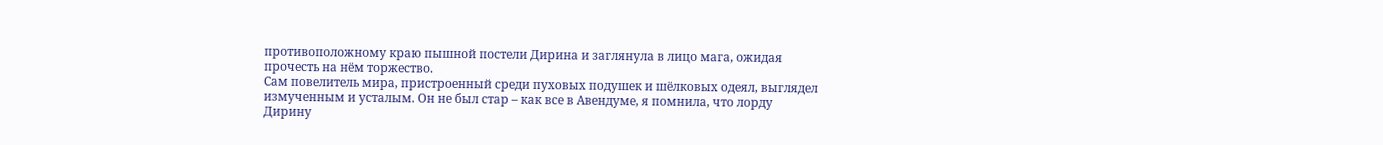противоположному краю пышной постели Дирина и заглянула в лицо мага, ожидая прочесть на нём торжество.
Сам повелитель мира, пристроенный среди пуховых подушек и шёлковых одеял, выглядел измученным и усталым. Он не был стар – как все в Авендуме, я помнила, что лорду Дирину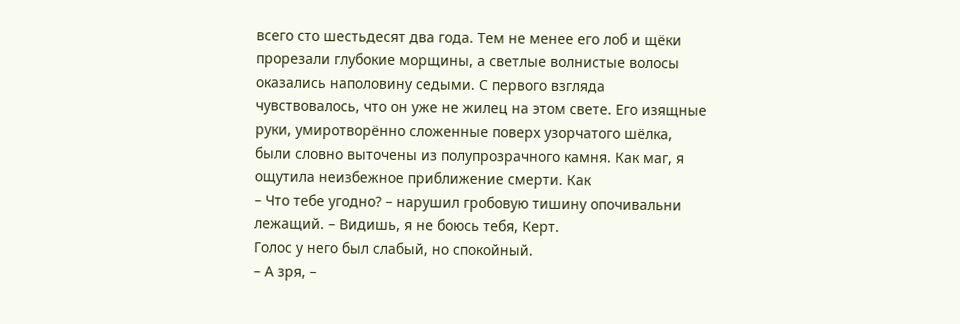всего сто шестьдесят два года. Тем не менее его лоб и щёки прорезали глубокие морщины, а светлые волнистые волосы оказались наполовину седыми. С первого взгляда чувствовалось, что он уже не жилец на этом свете. Его изящные руки, умиротворённо сложенные поверх узорчатого шёлка, были словно выточены из полупрозрачного камня. Как маг, я ощутила неизбежное приближение смерти. Как
– Что тебе угодно? – нарушил гробовую тишину опочивальни лежащий. – Видишь, я не боюсь тебя, Керт.
Голос у него был слабый, но спокойный.
– А зря, –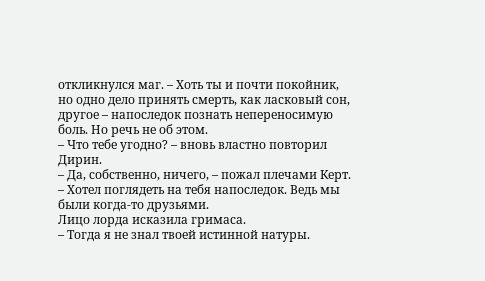откликнулся маг. – Хоть ты и почти покойник, но одно дело принять смерть, как ласковый сон, другое – напоследок познать непереносимую боль. Но речь не об этом.
– Что тебе угодно? – вновь властно повторил Дирин.
– Да, собственно, ничего, – пожал плечами Керт. – Хотел поглядеть на тебя напоследок. Ведь мы были когда-то друзьями.
Лицо лорда исказила гримаса.
– Тогда я не знал твоей истинной натуры.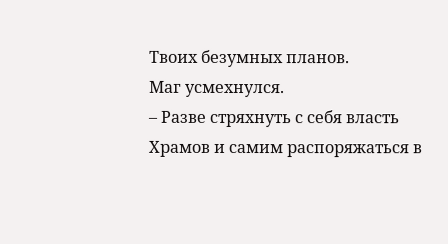Твоих безумных планов.
Маг усмехнулся.
– Разве стряхнуть с себя власть Храмов и самим распоряжаться в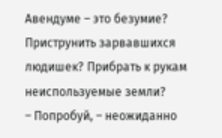Авендуме – это безумие? Приструнить зарвавшихся людишек? Прибрать к рукам неиспользуемые земли?
– Попробуй, – неожиданно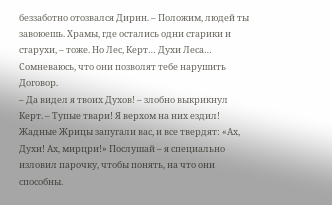беззаботно отозвался Дирин. – Положим, людей ты завоюешь. Храмы, где остались одни старики и старухи, – тоже. Но Лес, Керт… Духи Леса… Сомневаюсь, что они позволят тебе нарушить Договор.
– Да видел я твоих Духов! – злобно выкрикнул Керт. – Тупые твари! Я верхом на них ездил! Жадные Жрицы запугали вас, и все твердят: «Ах, Духи! Ах, мирцри!» Послушай – я специально изловил парочку, чтобы понять, на что они способны.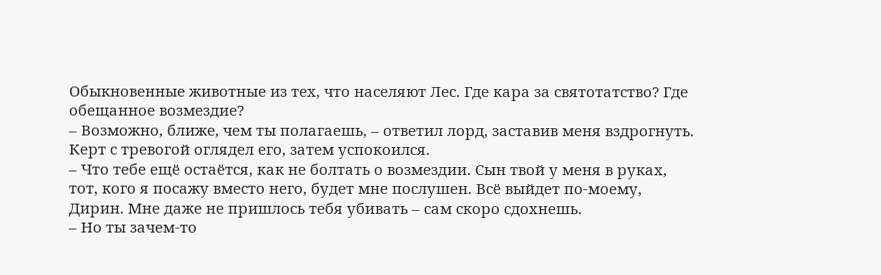Обыкновенные животные из тех, что населяют Лес. Где кара за святотатство? Где обещанное возмездие?
– Возможно, ближе, чем ты полагаешь, – ответил лорд, заставив меня вздрогнуть.
Керт с тревогой оглядел его, затем успокоился.
– Что тебе ещё остаётся, как не болтать о возмездии. Сын твой у меня в руках, тот, кого я посажу вместо него, будет мне послушен. Всё выйдет по-моему, Дирин. Мне даже не пришлось тебя убивать – сам скоро сдохнешь.
– Но ты зачем-то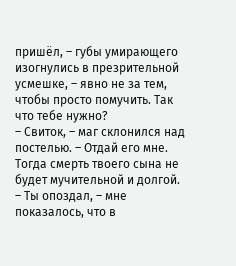пришёл, – губы умирающего изогнулись в презрительной усмешке, – явно не за тем, чтобы просто помучить. Так что тебе нужно?
– Свиток, – маг склонился над постелью. – Отдай его мне. Тогда смерть твоего сына не будет мучительной и долгой.
– Ты опоздал, – мне показалось, что в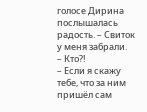голосе Дирина послышалась радость. – Свиток у меня забрали.
– Кто?!
– Если я скажу тебе, что за ним пришёл сам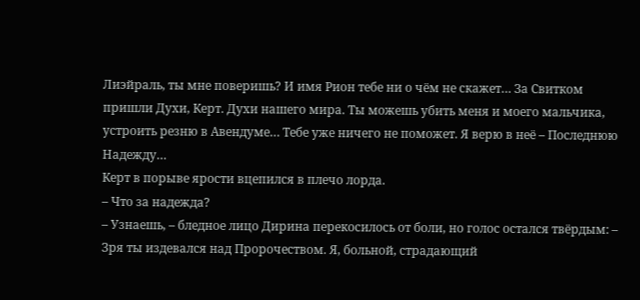Лиэйраль, ты мне поверишь? И имя Рион тебе ни о чём не скажет… За Свитком пришли Духи, Керт. Духи нашего мира. Ты можешь убить меня и моего мальчика, устроить резню в Авендуме… Тебе уже ничего не поможет. Я верю в неё – Последнюю Надежду…
Керт в порыве ярости вцепился в плечо лорда.
– Что за надежда?
– Узнаешь, – бледное лицо Дирина перекосилось от боли, но голос остался твёрдым: – Зря ты издевался над Пророчеством. Я, больной, страдающий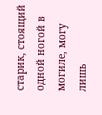старик, стоящий одной ногой в могиле, могу лишь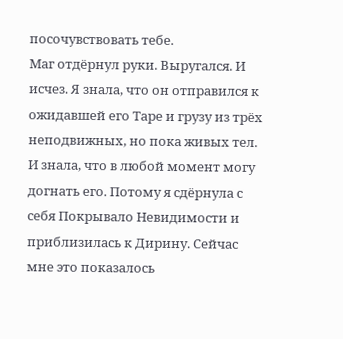посочувствовать тебе.
Маг отдёрнул руки. Выругался. И исчез. Я знала, что он отправился к ожидавшей его Таре и грузу из трёх неподвижных, но пока живых тел. И знала, что в любой момент могу догнать его. Потому я сдёрнула с себя Покрывало Невидимости и приблизилась к Дирину. Сейчас мне это показалось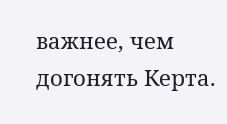важнее, чем догонять Керта.